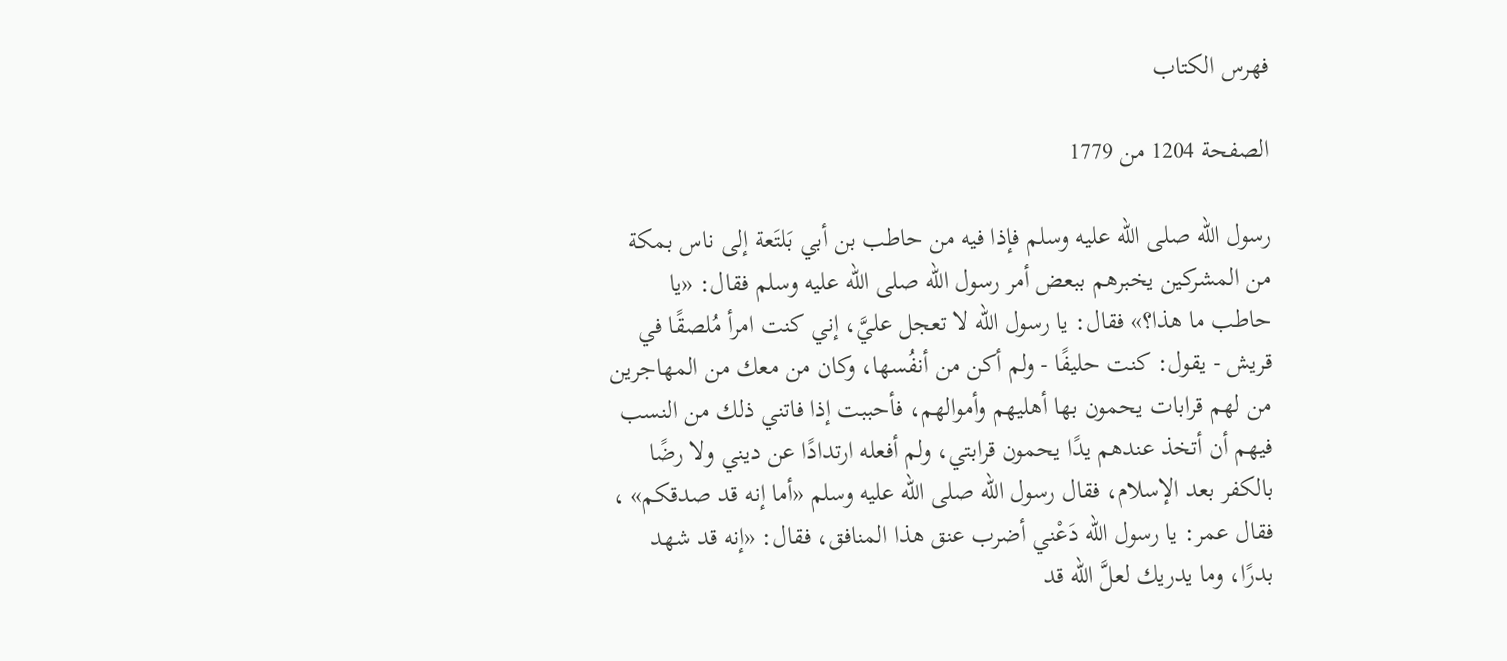فهرس الكتاب

الصفحة 1204 من 1779

رسول الله صلى الله عليه وسلم فإذا فيه من حاطب بن أبي بَلتَعة إلى ناس بمكة من المشركين يخبرهم ببعض أمر رسول الله صلى الله عليه وسلم فقال: «يا حاطب ما هذا؟» فقال: يا رسول الله لا تعجل عليَّ، إني كنت امرأ مُلصقًا في قريش - يقول: كنت حليفًا - ولم أكن من أنفُسها، وكان من معك من المهاجرين من لهم قرابات يحمون بها أهليهم وأموالهم، فأحببت إذا فاتني ذلك من النسب فيهم أن أتخذ عندهم يدًا يحمون قرابتي، ولم أفعله ارتدادًا عن ديني ولا رضًا بالكفر بعد الإسلام، فقال رسول الله صلى الله عليه وسلم «أما إنه قد صدقكم» ، فقال عمر: يا رسول الله دَعْني أضرب عنق هذا المنافق، فقال: «إنه قد شهد بدرًا، وما يدريك لعلَّ الله قد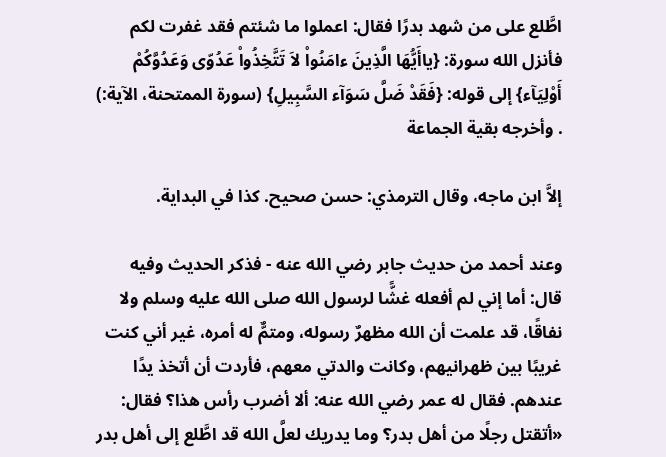اطَّلع على من شهد بدرًا فقال: اعملوا ما شئتم فقد غفرت لكم فأنزل الله سورة: {ياأَيُّهَا الَّذِينَ ءامَنُواْ لاَ تَتَّخِذُواْ عَدُوّى وَعَدُوَّكُمْ أَوْلِيَآء} إلى قوله: {فَقَدْ ضَلَّ سَوَآء السَّبِيلِ} (سورة الممتحنة، الآية:) . وأخرجه بقية الجماعة

إلاَّ ابن ماجه، وقال الترمذي: حسن صحيح. كذا في البداية.

وعند أحمد من حديث جابر رضي الله عنه - فذكر الحديث وفيه قال: أما إني لم أفعله غشًّا لرسول الله صلى الله عليه وسلم ولا نفاقًا، قد علمت أن الله مظهرٌ رسوله، ومتمٌّ له أمره، غير أني كنت غريبًا بين ظهرانيهم، وكانت والدتي معهم، فأردت أن أتخذ يدًا عندهم. فقال له عمر رضي الله عنه: ألا أضرب رأس هذا؟ فقال: «أتقتل رجلًا من أهل بدر؟ وما يدريك لعلَّ الله قد اطَّلع إلى أهل بدر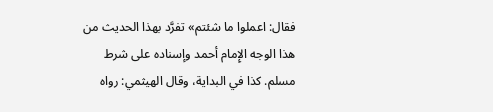فقال: اعملوا ما شئتم» تفرَّد بهذا الحديث من هذا الوجه الإِمام أحمد وإسناده على شرط مسلم. كذا في البداية، وقال الهيثمي: رواه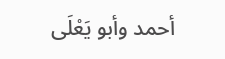أحمد وأبو يَعْلَى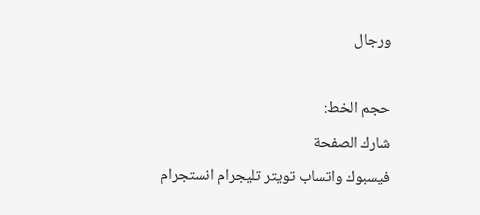ورجال

حجم الخط:
شارك الصفحة
فيسبوك واتساب تويتر تليجرام انستجرام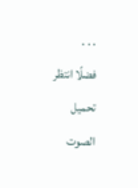. . .
فضلًا انتظر تحميل الصوت